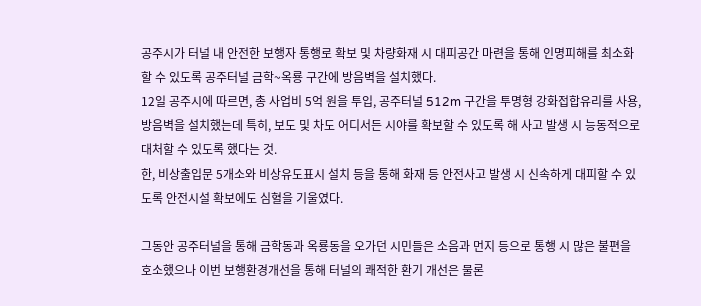공주시가 터널 내 안전한 보행자 통행로 확보 및 차량화재 시 대피공간 마련을 통해 인명피해를 최소화 할 수 있도록 공주터널 금학~옥룡 구간에 방음벽을 설치했다.
12일 공주시에 따르면, 총 사업비 5억 원을 투입, 공주터널 512m 구간을 투명형 강화접합유리를 사용, 방음벽을 설치했는데 특히, 보도 및 차도 어디서든 시야를 확보할 수 있도록 해 사고 발생 시 능동적으로 대처할 수 있도록 했다는 것.
한, 비상출입문 5개소와 비상유도표시 설치 등을 통해 화재 등 안전사고 발생 시 신속하게 대피할 수 있도록 안전시설 확보에도 심혈을 기울였다.

그동안 공주터널을 통해 금학동과 옥룡동을 오가던 시민들은 소음과 먼지 등으로 통행 시 많은 불편을 호소했으나 이번 보행환경개선을 통해 터널의 쾌적한 환기 개선은 물론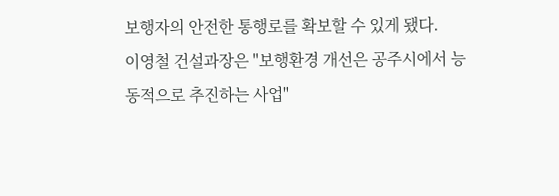보행자의 안전한 통행로를 확보할 수 있게 됐다.
이영철 건설과장은 "보행환경 개선은 공주시에서 능동적으로 추진하는 사업"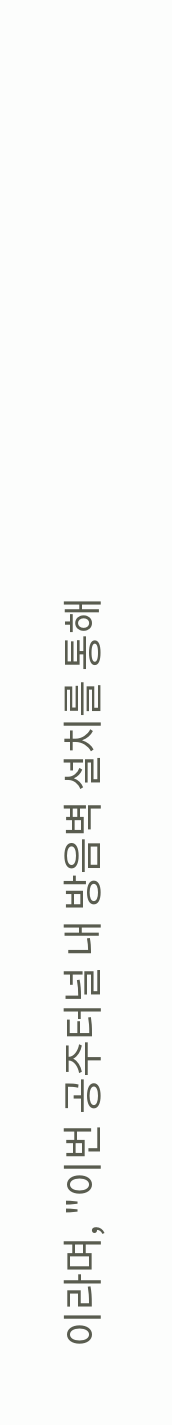이라며, "이번 공주터널 내 방음벽 설치를 통해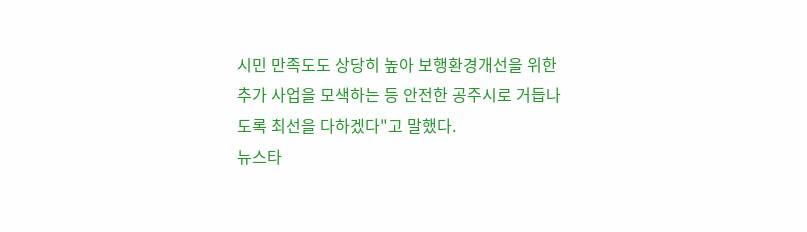시민 만족도도 상당히 높아 보행환경개선을 위한 추가 사업을 모색하는 등 안전한 공주시로 거듭나도록 최선을 다하겠다"고 말했다.
뉴스타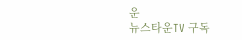운
뉴스타운TV 구독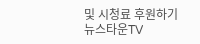및 시청료 후원하기
뉴스타운TV